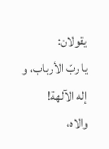يقولان:
يا ربّ الأرباب، و إله الآلهة!
والاه،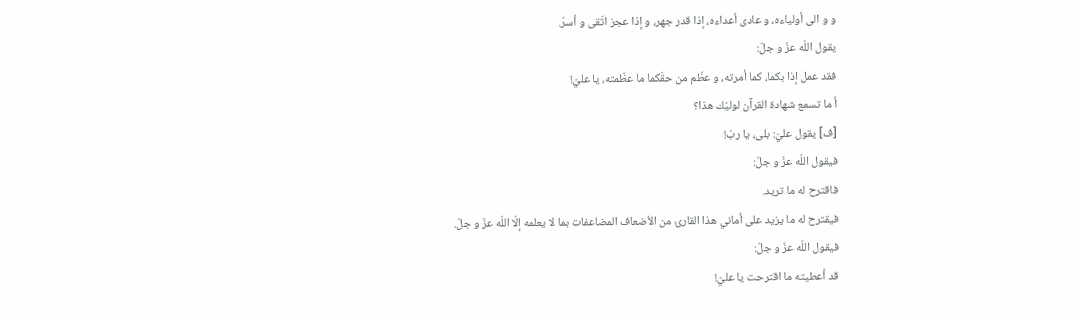و و الى أولياءه، و عادى أعداءه، إذا قدر جهر، و إذا عجز اتّقى و أسرّ.
يقول اللّه عزّ و جلّ:
فقد عمل إذا بكما، كما أمرته، و عظّم من حقّكما ما عظّمته، يا عليّ!
أ ما تسمع شهادة القرآن لوليّك هذا؟
[ف] يقول عليّ: بلى، يا ربّ!
فيقول اللّه عزّ و جلّ:
فاقترح له ما تريد.
فيقترح له ما يزيد على أماني هذا القارئ من الأضعاف المضاعفات بما لا يعلمه إلّا اللّه عزّ و جلّ.
فيقول اللّه عزّ و جلّ:
قد أعطيته ما اقترحت يا عليّ!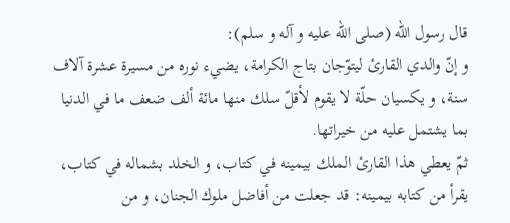قال رسول اللّه (صلى الله عليه و آله و سلم):
و إنّ والدي القارئ ليتوّجان بتاج الكرامة، يضيء نوره من مسيرة عشرة آلاف سنة، و يكسيان حلّة لا يقوم لأقلّ سلك منها مائة ألف ضعف ما في الدنيا بما يشتمل عليه من خيراتها.
ثمّ يعطي هذا القارئ الملك بيمينه في كتاب، و الخلد بشماله في كتاب، يقرأ من كتابه بيمينه: قد جعلت من أفاضل ملوك الجنان، و من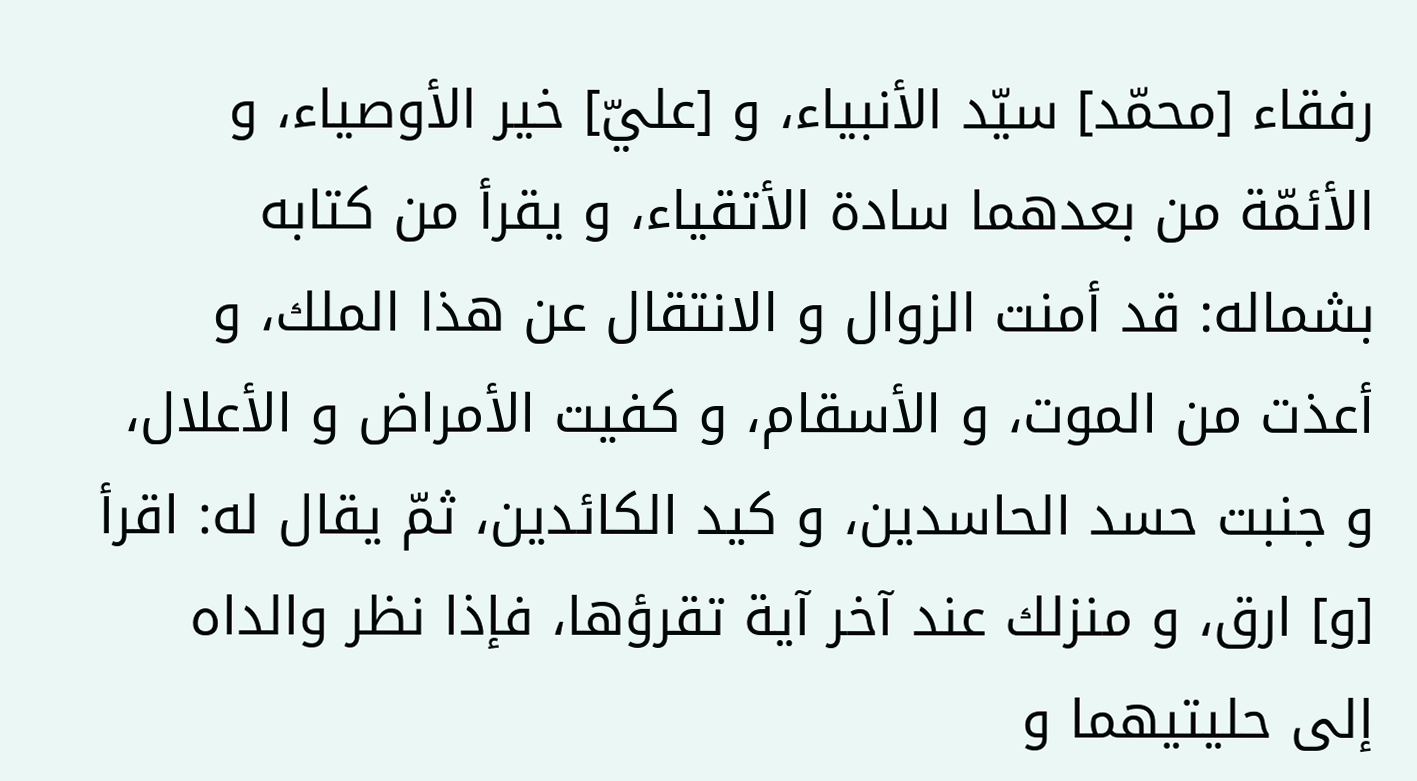رفقاء [محمّد] سيّد الأنبياء، و [عليّ] خير الأوصياء، و الأئمّة من بعدهما سادة الأتقياء، و يقرأ من كتابه بشماله: قد أمنت الزوال و الانتقال عن هذا الملك، و أعذت من الموت، و الأسقام، و كفيت الأمراض و الأعلال، و جنبت حسد الحاسدين، و كيد الكائدين، ثمّ يقال له: اقرأ [و] ارق، و منزلك عند آخر آية تقرؤها، فإذا نظر والداه إلى حليتيهما و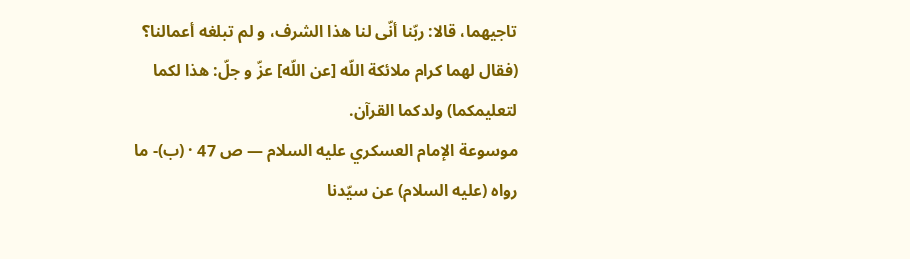تاجيهما، قالا: ربّنا أنّى لنا هذا الشرف، و لم تبلغه أعمالنا؟
(فقال لهما كرام ملائكة اللّه [عن اللّه] عزّ و جلّ: هذا لكما لتعليمكما) ولدكما القرآن.
موسوعة الإمام العسكري عليه السلام — ص 47 · (ب)- ما رواه (عليه السلام) عن سيّدنا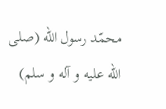محمّد رسول اللّه (صلى الله عليه و آله و سلم)